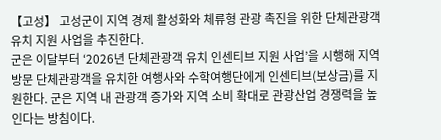【고성】 고성군이 지역 경제 활성화와 체류형 관광 촉진을 위한 단체관광객 유치 지원 사업을 추진한다.
군은 이달부터 ‘2026년 단체관광객 유치 인센티브 지원 사업’을 시행해 지역 방문 단체관광객을 유치한 여행사와 수학여행단에게 인센티브(보상금)를 지원한다. 군은 지역 내 관광객 증가와 지역 소비 확대로 관광산업 경쟁력을 높인다는 방침이다.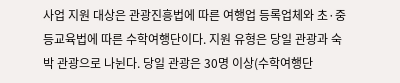사업 지원 대상은 관광진흥법에 따른 여행업 등록업체와 초·중등교육법에 따른 수학여행단이다. 지원 유형은 당일 관광과 숙박 관광으로 나뉜다. 당일 관광은 30명 이상(수학여행단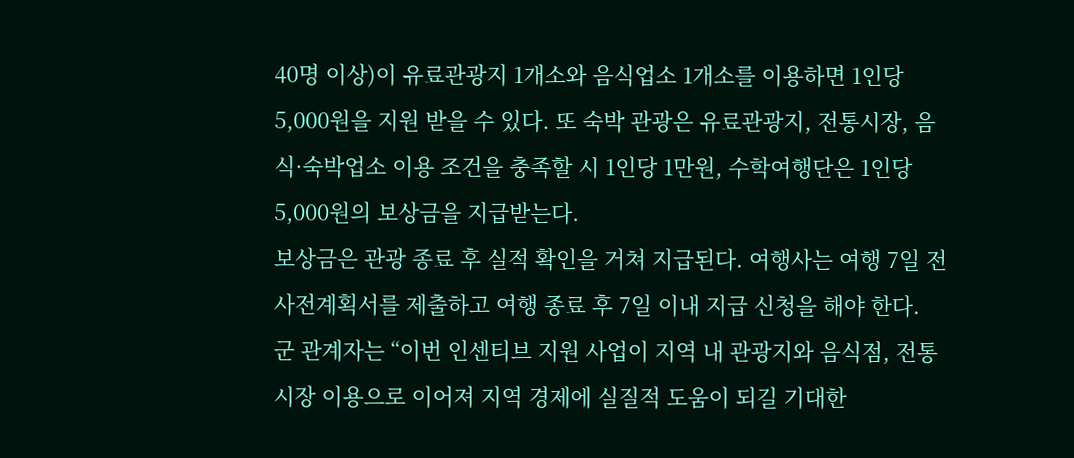40명 이상)이 유료관광지 1개소와 음식업소 1개소를 이용하면 1인당 5,000원을 지원 받을 수 있다. 또 숙박 관광은 유료관광지, 전통시장, 음식·숙박업소 이용 조건을 충족할 시 1인당 1만원, 수학여행단은 1인당 5,000원의 보상금을 지급받는다.
보상금은 관광 종료 후 실적 확인을 거쳐 지급된다. 여행사는 여행 7일 전 사전계획서를 제출하고 여행 종료 후 7일 이내 지급 신청을 해야 한다.
군 관계자는 “이번 인센티브 지원 사업이 지역 내 관광지와 음식점, 전통시장 이용으로 이어져 지역 경제에 실질적 도움이 되길 기대한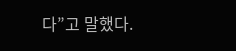다”고 말했다.